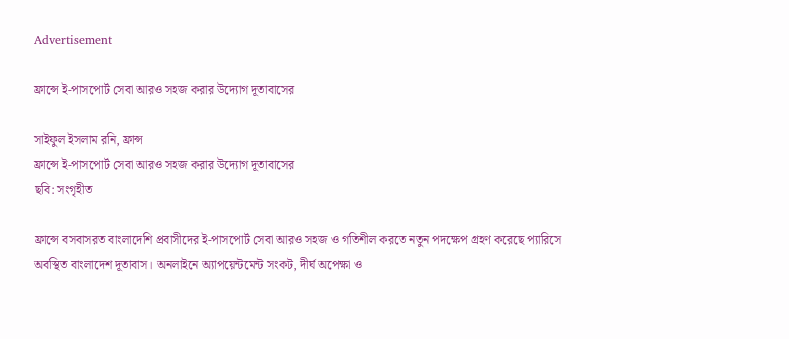Advertisement

ফ্রান্সে ই-পাসপোর্ট সেবা আরও সহজ করার উদ্যোগ দূতাবাসের

সাইফুল ইসলাম রনি, ফ্রান্স
ফ্রান্সে ই-পাসপোর্ট সেবা আরও সহজ করার উদ্যোগ দূতাবাসের
ছবি: সংগৃহীত

ফ্রান্সে বসবাসরত বাংলাদেশি প্রবাসীদের ই-পাসপোর্ট সেবা আরও সহজ ও গতিশীল করতে নতুন পদক্ষেপ গ্রহণ করেছে প্যারিসে অবস্থিত বাংলাদেশ দূতাবাস। অনলাইনে অ্যাপয়েন্টমেন্ট সংকট, দীর্ঘ অপেক্ষা ও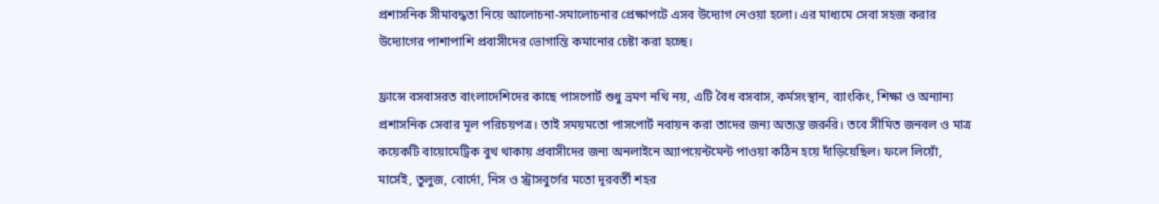প্রশাসনিক সীমাবদ্ধতা নিয়ে আলোচনা-সমালোচনার প্রেক্ষাপটে এসব উদ্যোগ নেওয়া হলো। এর মাধ্যমে সেবা সহজ করার উদ্যোগের পাশাপাশি প্রবাসীদের ভোগান্তি কমানোর চেষ্টা করা হচ্ছে।

ফ্রান্সে বসবাসরত বাংলাদেশিদের কাছে পাসপোর্ট শুধু ভ্রমণ নথি নয়, এটি বৈধ বসবাস, কর্মসংস্থান, ব্যাংকিং, শিক্ষা ও অন্যান্য প্রশাসনিক সেবার মূল পরিচয়পত্র। তাই সময়মতো পাসপোর্ট নবায়ন করা তাদের জন্য অত্যন্ত জরুরি। তবে সীমিত জনবল ও মাত্র কয়েকটি বায়োমেট্রিক বুথ থাকায় প্রবাসীদের জন্য অনলাইনে অ্যাপয়েন্টমেন্ট পাওয়া কঠিন হয়ে দাঁড়িয়েছিল। ফলে লিয়োঁ, মার্সেই, তুলুজ, বোর্দো, নিস ও স্ট্রাসবুর্গের মতো দূরবর্তী শহর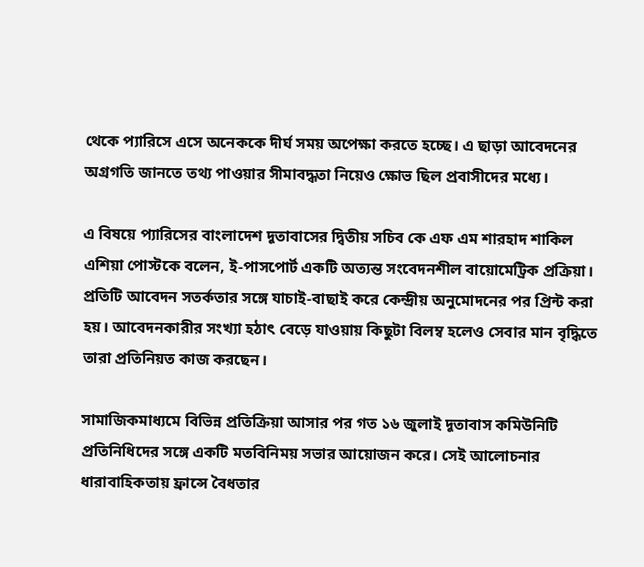থেকে প্যারিসে এসে অনেককে দীর্ঘ সময় অপেক্ষা করতে হচ্ছে। এ ছাড়া আবেদনের অগ্রগতি জানতে তথ্য পাওয়ার সীমাবদ্ধতা নিয়েও ক্ষোভ ছিল প্রবাসীদের মধ্যে।

এ বিষয়ে প্যারিসের বাংলাদেশ দূতাবাসের দ্বিতীয় সচিব কে এফ এম শারহাদ শাকিল এশিয়া পোস্টকে বলেন, ই-পাসপোর্ট একটি অত্যন্ত সংবেদনশীল বায়োমেট্রিক প্রক্রিয়া। প্রতিটি আবেদন সতর্কতার সঙ্গে যাচাই-বাছাই করে কেন্দ্রীয় অনুমোদনের পর প্রিন্ট করা হয়। আবেদনকারীর সংখ্যা হঠাৎ বেড়ে যাওয়ায় কিছুটা বিলম্ব হলেও সেবার মান বৃদ্ধিতে তারা প্রতিনিয়ত কাজ করছেন।

সামাজিকমাধ্যমে বিভিন্ন প্রতিক্রিয়া আসার পর গত ১৬ জুলাই দূতাবাস কমিউনিটি প্রতিনিধিদের সঙ্গে একটি মতবিনিময় সভার আয়োজন করে। সেই আলোচনার ধারাবাহিকতায় ফ্রান্সে বৈধতার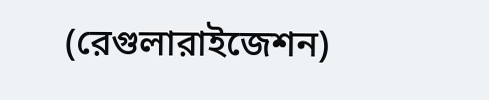(রেগুলারাইজেশন)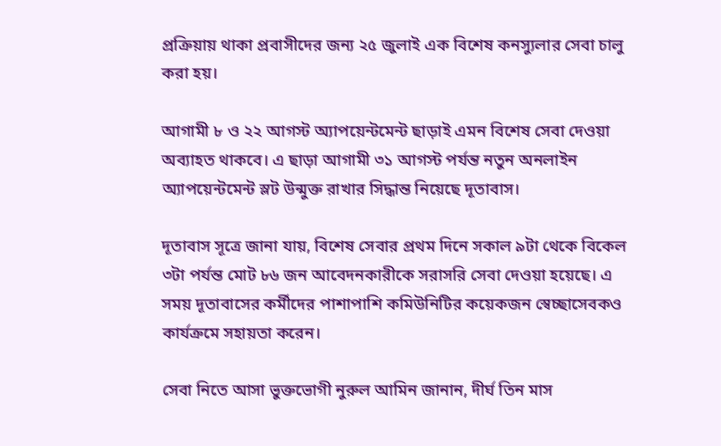প্রক্রিয়ায় থাকা প্রবাসীদের জন্য ২৫ জুলাই এক বিশেষ কনস্যুলার সেবা চালু করা হয়।

আগামী ৮ ও ২২ আগস্ট অ্যাপয়েন্টমেন্ট ছাড়াই এমন বিশেষ সেবা দেওয়া অব্যাহত থাকবে। এ ছাড়া আগামী ৩১ আগস্ট পর্যন্ত নতুন অনলাইন অ্যাপয়েন্টমেন্ট স্লট উন্মুক্ত রাখার সিদ্ধান্ত নিয়েছে দূতাবাস।

দূতাবাস সূত্রে জানা যায়, বিশেষ সেবার প্রথম দিনে সকাল ৯টা থেকে বিকেল ৩টা পর্যন্ত মোট ৮৬ জন আবেদনকারীকে সরাসরি সেবা দেওয়া হয়েছে। এ সময় দূতাবাসের কর্মীদের পাশাপাশি কমিউনিটির কয়েকজন স্বেচ্ছাসেবকও কার্যক্রমে সহায়তা করেন।

সেবা নিতে আসা ভুক্তভোগী নুরুল আমিন জানান, দীর্ঘ তিন মাস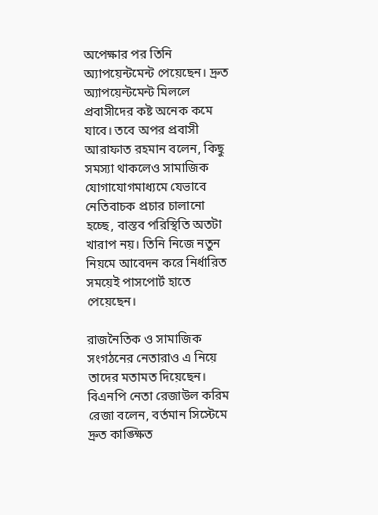অপেক্ষার পর তিনি অ্যাপয়েন্টমেন্ট পেয়েছেন। দ্রুত অ্যাপয়েন্টমেন্ট মিললে প্রবাসীদের কষ্ট অনেক কমে যাবে। তবে অপর প্রবাসী আরাফাত রহমান বলেন, কিছু সমস্যা থাকলেও সামাজিক যোগাযোগমাধ্যমে যেভাবে নেতিবাচক প্রচার চালানো হচ্ছে, বাস্তব পরিস্থিতি অতটা খারাপ নয়। তিনি নিজে নতুন নিয়মে আবেদন করে নির্ধারিত সময়েই পাসপোর্ট হাতে পেয়েছেন।

রাজনৈতিক ও সামাজিক সংগঠনের নেতারাও এ নিয়ে তাদের মতামত দিয়েছেন। বিএনপি নেতা রেজাউল করিম রেজা বলেন, বর্তমান সিস্টেমে দ্রুত কাঙ্ক্ষিত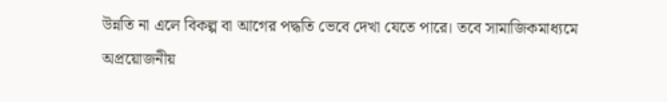উন্নতি না এলে বিকল্প বা আগের পদ্ধতি ভেবে দেখা যেতে পারে। তবে সামাজিকমাধ্যমে অপ্রয়োজনীয়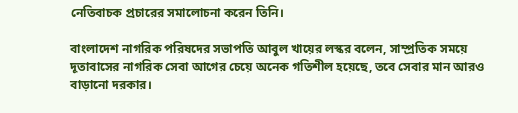নেতিবাচক প্রচারের সমালোচনা করেন তিনি।

বাংলাদেশ নাগরিক পরিষদের সভাপতি আবুল খায়ের লস্কর বলেন, সাম্প্রতিক সময়ে দূতাবাসের নাগরিক সেবা আগের চেয়ে অনেক গতিশীল হয়েছে, তবে সেবার মান আরও বাড়ানো দরকার।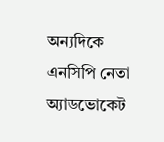অন্যদিকে এনসিপি নেতা অ্যাডভোকেট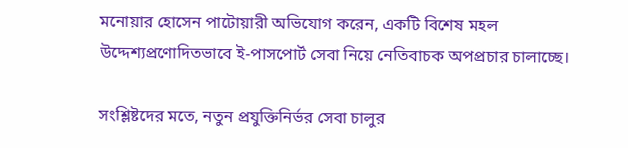মনোয়ার হোসেন পাটোয়ারী অভিযোগ করেন, একটি বিশেষ মহল উদ্দেশ্যপ্রণোদিতভাবে ই-পাসপোর্ট সেবা নিয়ে নেতিবাচক অপপ্রচার চালাচ্ছে।

সংশ্লিষ্টদের মতে, নতুন প্রযুক্তিনির্ভর সেবা চালুর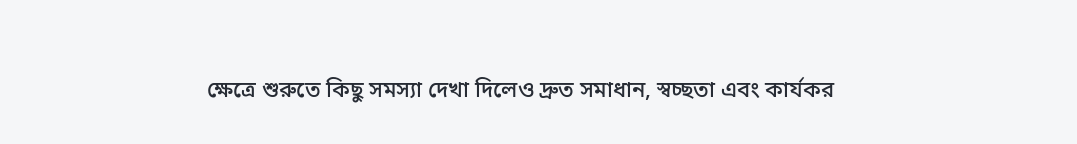ক্ষেত্রে শুরুতে কিছু সমস্যা দেখা দিলেও দ্রুত সমাধান, স্বচ্ছতা এবং কার্যকর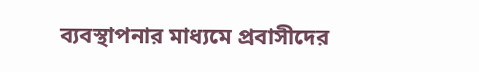ব্যবস্থাপনার মাধ্যমে প্রবাসীদের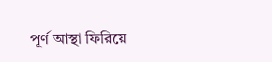পূর্ণ আস্থা ফিরিয়ে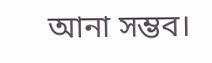আনা সম্ভব।